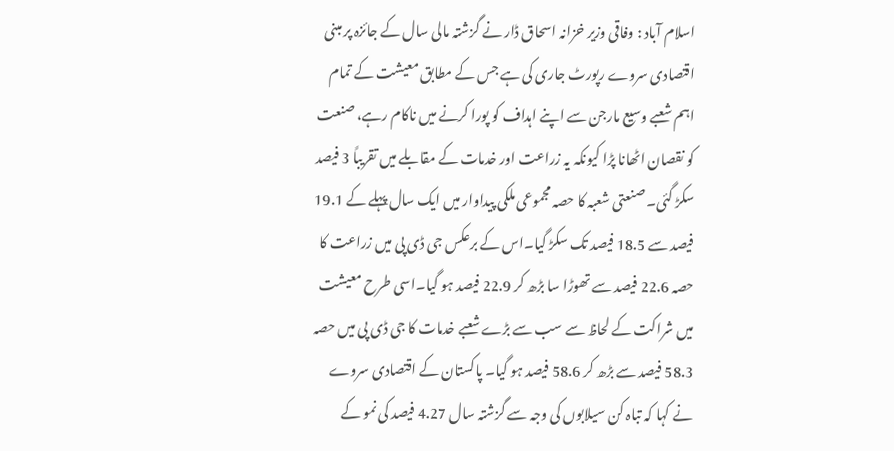اسلام آباد : وفاقی وزیر خزانہ اسحاق ڈار نے گزشتہ مالی سال کے جائزہ پر مبنی اقتصادی سروے رپورٹ جاری کی ہے جس کے مطابق معیشت کے تمام اہم شعبے وسیع مارجن سے اپنے اہداف کو پورا کرنے میں ناکام رہے، صنعت کو نقصان اٹھانا پڑا کیونکہ یہ زراعت اور خدمات کے مقابلے میں تقریباً 3 فیصد سکڑ گئی۔ صنعتی شعبہ کا حصہ مجموعی ملکی پیداوار میں ایک سال پہلے کے 19.1 فیصد سے 18.5 فیصد تک سکڑ گیا۔اس کے برعکس جی ڈی پی میں زراعت کا حصہ 22.6 فیصد سے تھوڑا سا بڑھ کر 22.9 فیصد ہو گیا۔اسی طرح معیشت میں شراکت کے لحاظ سے سب سے بڑے شعبے خدمات کا جی ڈی پی میں حصہ 58.3 فیصد سے بڑھ کر 58.6 فیصد ہو گیا۔ پاکستان کے اقتصادی سروے نے کہا کہ تباہ کن سیلابوں کی وجہ سے گزشتہ سال 4.27 فیصد کی نمو کے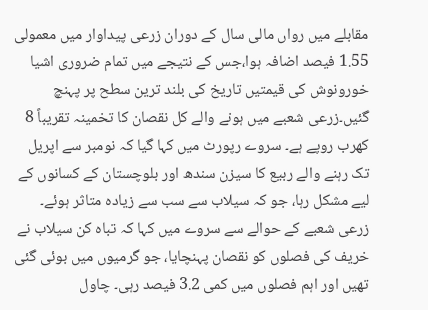مقابلے میں رواں مالی سال کے دوران زرعی پیداوار میں معمولی 1.55 فیصد اضافہ ہوا،جس کے نتیجے میں تمام ضروری اشیا خورونوش کی قیمتیں تاریخ کی بلند ترین سطح پر پہنچ گئیں۔زرعی شعبے میں ہونے والے کل نقصان کا تخمینہ تقریباً 8 کھرب روپے ہے۔ سروے رپورٹ میں کہا گیا کہ نومبر سے اپریل تک رہنے والے ربیع کا سیزن سندھ اور بلوچستان کے کسانوں کے لیے مشکل رہا، جو کہ سیلاب سے سب سے زیادہ متاثر ہوئے۔ زرعی شعبے کے حوالے سے سروے میں کہا کہ تباہ کن سیلاب نے خریف کی فصلوں کو نقصان پہنچایا، جو گرمیوں میں بوئی گئی تھیں اور اہم فصلوں میں کمی 3.2 فیصد رہی۔ چاول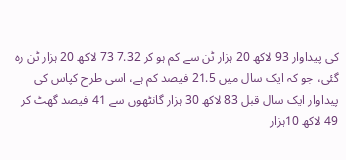کی پیداوار 93 لاکھ 20 ہزار ٹن سے کم ہو کر 7.32 73 لاکھ 20 ہزار ٹن رہ گئی، جو کہ ایک سال میں 21.5 فیصد کم ہے، اسی طرح کپاس کی پیداوار ایک سال قبل 83 لاکھ 30 ہزار گانٹھوں سے 41 فیصد گھٹ کر 49 لاکھ 10ہزار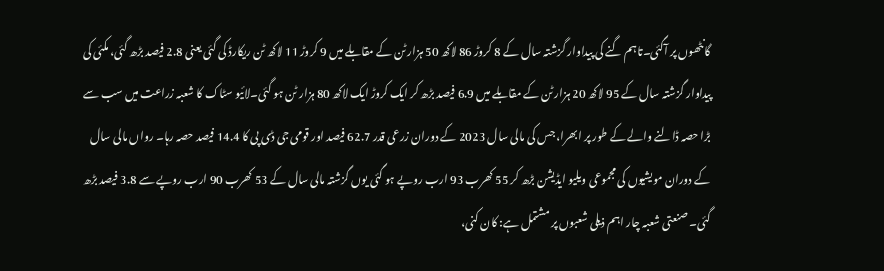گانٹھوں پر آگئی۔تاہم گنے کی پیداوار گزشتہ سال کے 8 کروڑ 86 لاکھ 50 ہزار ٹن کے مقابلے میں 9 کروڑ 11 لاکھ ٹن ریکارڈ کی گئی یعنی 2.8 فیصد بڑھ گئی، مکئی کی پیداوار گزشتہ سال کے 95 لاکھ 20 ہزار ٹن کے مقابلے میں 6.9 فیصد بڑھ کر ایک کروڑ ایک لاکھ 80 ہزار ٹن ہو گئی۔لائیو سٹاک کا شعبہ زراعت میں سب سے بڑا حصہ ڈالنے والے کے طور پر ابھرا، جس کی مالی سال 2023 کے دوران زرعی قدر 62.7 فیصد اور قومی جی ڈی پی کا 14.4 فیصد حصہ رہا۔ رواں مالی سال کے دوران مویشیوں کی مجموعی ویلیو ایڈیشن بڑھ کر 55 کھرب 93 ارب روپے ہو گئی یوں گزشتہ مالی سال کے 53 کھرب 90 ارب روپے سے 3.8 فیصد بڑھ گئی۔ صنعتی شعبہ چار اہم ذیلی شعبوں پر مشتمل ہے: کان کنی،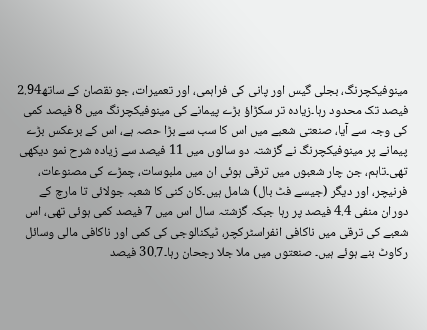مینوفیکچرنگ، بجلی گیس اور پانی کی فراہمی، اور تعمیرات، جو نقصان کے ساتھ2.94 فیصد تک محدود رہا۔زیادہ تر سکڑاؤ بڑے پیمانے کی مینوفیکچرنگ میں 8 فیصد کمی کی وجہ سے آیا، صنعتی شعبے میں اس کا سب سے بڑا حصہ ہے، اس کے برعکس بڑے پیمانے پر مینوفیکچرنگ نے گزشتہ دو سالوں میں 11 فیصد سے زیادہ شرح نمو دیکھی تھی۔تاہم، جن چار شعبوں میں ترقی ہوئی ان میں ملبوسات، چمڑے کی مصنوعات، فرنیچر، اور دیگر (جیسے فٹ بال) شامل ہیں۔کان کنی کا شعبہ جولائی تا مارچ کے دوران منفی 4.4 فیصد پر رہا جبکہ گزشتہ سال اس میں 7 فیصد کمی ہوئی تھی، اس شعبے کی ترقی میں ناکافی انفراسٹرکچر، ٹیکنالوجی کی کمی اور ناکافی مالی وسائل رکاوٹ بنے ہوئے ہیں۔ صنعتوں میں ملا جلا رجحان رہا۔30.7 فیصد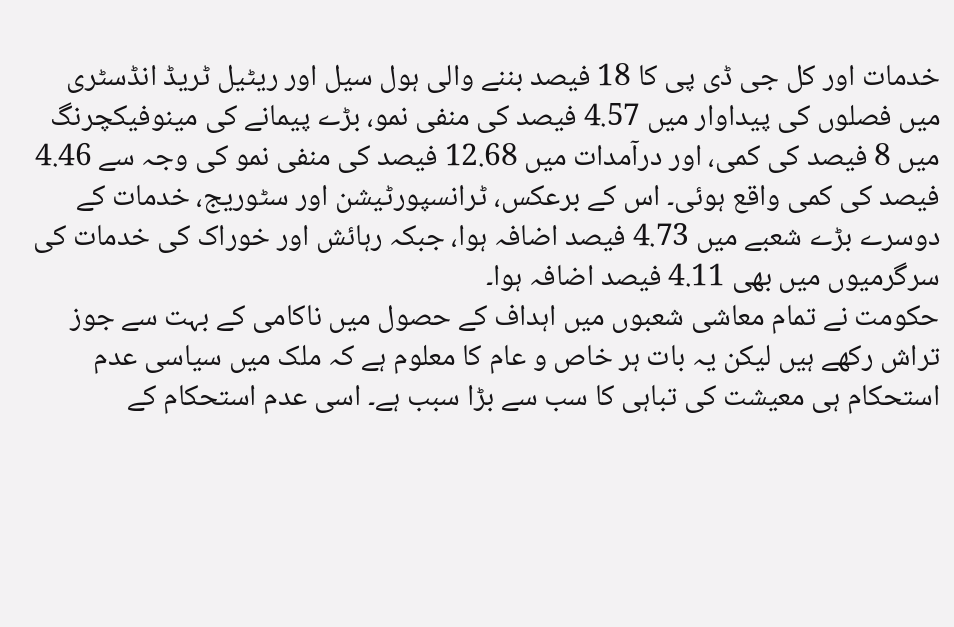خدمات اور کل جی ڈی پی کا 18 فیصد بننے والی ہول سیل اور ریٹیل ٹریڈ انڈسٹری میں فصلوں کی پیداوار میں 4.57 فیصد کی منفی نمو، بڑے پیمانے کی مینوفیکچرنگ میں 8 فیصد کی کمی، اور درآمدات میں 12.68 فیصد کی منفی نمو کی وجہ سے 4.46 فیصد کی کمی واقع ہوئی۔ اس کے برعکس، ٹرانسپورٹیشن اور سٹوریج، خدمات کے دوسرے بڑے شعبے میں 4.73 فیصد اضافہ ہوا، جبکہ رہائش اور خوراک کی خدمات کی سرگرمیوں میں بھی 4.11 فیصد اضافہ ہوا۔
حکومت نے تمام معاشی شعبوں میں اہداف کے حصول میں ناکامی کے بہت سے جوز تراش رکھے ہیں لیکن یہ بات ہر خاص و عام کا معلوم ہے کہ ملک میں سیاسی عدم استحکام ہی معیشت کی تباہی کا سب سے بڑا سبب ہے۔ اسی عدم استحکام کے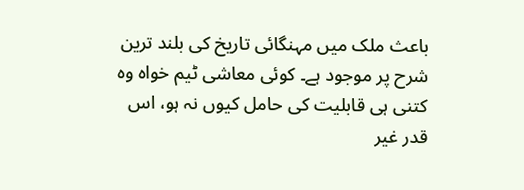باعث ملک میں مہنگائی تاریخ کی بلند ترین شرح پر موجود ہے۔ کوئی معاشی ٹیم خواہ وہ کتنی ہی قابلیت کی حامل کیوں نہ ہو، اس قدر غیر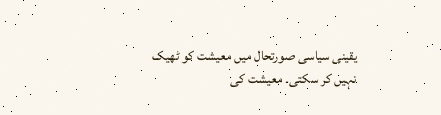یقینی سیاسی صورتحال میں معیشت کو ٹھیک نہیں کر سکتی۔ معیشت کی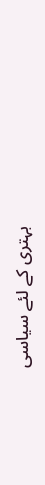بہتری کے لئے سیاسی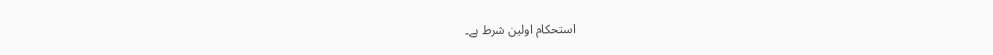استحکام اولین شرط ہے۔